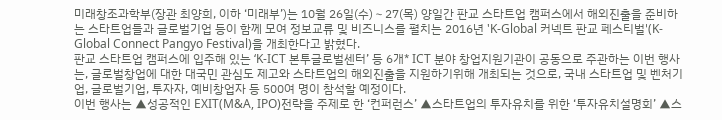미래창조과학부(장관 최양희, 이하 ‘미래부’)는 10월 26일(수)∼27(목) 양일간 판교 스타트업 캠퍼스에서 해외진출을 준비하는 스타트업들과 글로벌기업 등이 함께 모여 정보교류 및 비즈니스를 펼치는 2016년 'K-Global 커넥트 판교 페스티벌'(K-Global Connect Pangyo Festival)을 개최한다고 밝혔다.
판교 스타트업 캠퍼스에 입주해 있는 ‘K-ICT 본투글로벌센터’ 등 6개* ICT 분야 창업지원기관이 공동으로 주관하는 이번 행사는, 글로벌창업에 대한 대국민 관심도 제고와 스타트업의 해외진출을 지원하기위해 개최되는 것으로, 국내 스타트업 및 벤처기업, 글로벌기업, 투자자, 예비창업자 등 500여 명이 참석할 예정이다.
이번 행사는 ▲성공적인 EXIT(M&A, IPO)전략을 주제로 한 ‘컨퍼런스’ ▲스타트업의 투자유치를 위한 ‘투자유치설명회’ ▲스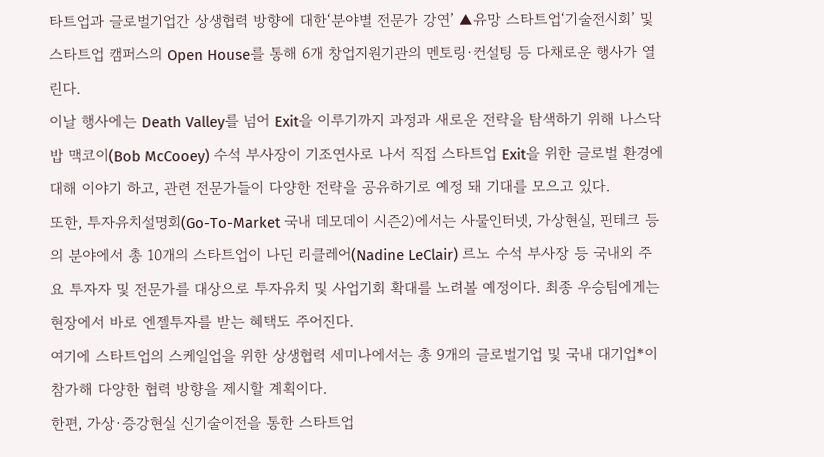타트업과 글로벌기업간 상생협력 방향에 대한‘분야별 전문가 강연’ ▲유망 스타트업‘기술전시회’ 및 스타트업 캠퍼스의 Open House를 통해 6개 창업지원기관의 멘토링·컨설팅 등 다채로운 행사가 열린다.
이날 행사에는 Death Valley를 넘어 Exit을 이루기까지 과정과 새로운 전략을 탐색하기 위해 나스닥 밥 맥코이(Bob McCooey) 수석 부사장이 기조연사로 나서 직접 스타트업 Exit을 위한 글로벌 환경에 대해 이야기 하고, 관련 전문가들이 다양한 전략을 공유하기로 예정 돼 기대를 모으고 있다.
또한, 투자유치설명회(Go-To-Market 국내 데모데이 시즌2)에서는 사물인터넷, 가상현실, 핀테크 등의 분야에서 총 10개의 스타트업이 나딘 리클레어(Nadine LeClair) 르노 수석 부사장 등 국내외 주요 투자자 및 전문가를 대상으로 투자유치 및 사업기회 확대를 노려볼 예정이다. 최종 우승팀에게는 현장에서 바로 엔젤투자를 받는 혜택도 주어진다.
여기에 스타트업의 스케일업을 위한 상생협력 세미나에서는 총 9개의 글로벌기업 및 국내 대기업*이 참가해 다양한 협력 방향을 제시할 계획이다.
한편, 가상·증강현실 신기술이전을 통한 스타트업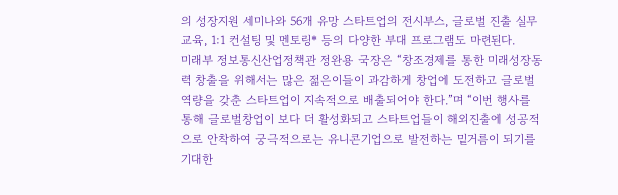의 성장지원 세미나와 56개 유망 스타트업의 전시부스, 글로벌 진출 실무교육, 1:1 컨설팅 및 멘토링* 등의 다양한 부대 프로그램도 마련된다.
미래부 정보통신산업정책관 정완용 국장은 “창조경제를 통한 미래성장동력 창출을 위해서는 많은 젊은이들이 과감하게 창업에 도전하고 글로벌 역량을 갖춘 스타트업이 지속적으로 배출되어야 한다.”며 “이번 행사를 통해 글로벌창업이 보다 더 활성화되고 스타트업들이 해외진출에 성공적으로 안착하여 궁극적으로는 유니콘기업으로 발전하는 밑거름이 되기를 기대한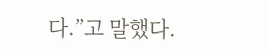다.”고 말했다.